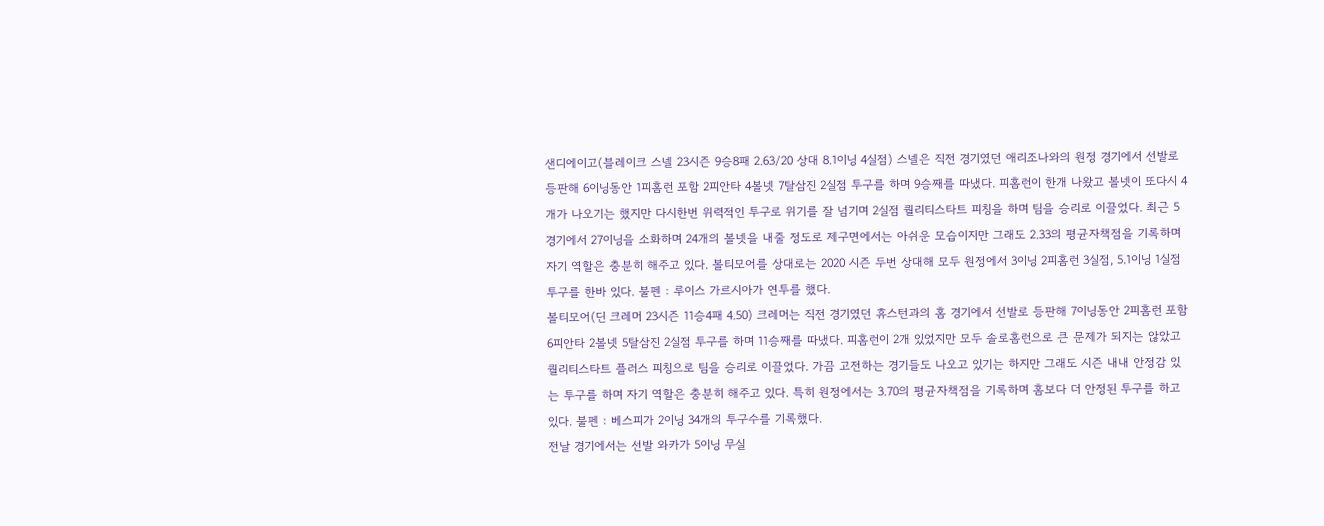샌디에이고(블레이크 스넬 23시즌 9승8패 2.63/20 상대 8.1이닝 4실점) 스넬은 직전 경기였던 애리조나와의 원정 경기에서 선발로 등판해 6이닝동안 1피홈런 포함 2피안타 4볼넷 7탈삼진 2실점 투구를 하며 9승째를 따냈다. 피홈런이 한개 나왔고 볼넷이 또다시 4개가 나오기는 했지만 다시한번 위력적인 투구로 위기를 잘 넘기며 2실점 퀄리티스타트 피칭을 하며 팀을 승리로 이끌었다. 최근 5경기에서 27이닝을 소화하며 24개의 볼넷을 내줄 정도로 제구면에서는 아쉬운 모습이지만 그래도 2.33의 평균자책점을 기록하며 자기 역할은 충분히 해주고 있다. 볼티모어를 상대로는 2020 시즌 두번 상대해 모두 원정에서 3이닝 2피홈런 3실점, 5.1이닝 1실점 투구를 한바 있다. 불펜 : 루이스 가르시아가 연투를 했다.
볼티모어(딘 크레머 23시즌 11승4패 4.50) 크레머는 직전 경기였던 휴스턴과의 홈 경기에서 선발로 등판해 7이닝동안 2피홈런 포함 6피안타 2볼넷 5탈삼진 2실점 투구를 하며 11승째를 따냈다. 피홈런이 2개 있었지만 모두 솔로홈런으로 큰 문제가 되지는 않았고 퀄리티스타트 플러스 피칭으로 팀을 승리로 이끌었다. 가끔 고전하는 경기들도 나오고 있기는 하지만 그래도 시즌 내내 안정감 있는 투구를 하며 자기 역할은 충분히 해주고 있다. 특히 원정에서는 3.70의 평균자책점을 기록하며 홈보다 더 안정된 투구를 하고 있다. 불펜 : 베스피가 2이닝 34개의 투구수를 기록했다.
전날 경기에서는 선발 와카가 5이닝 무실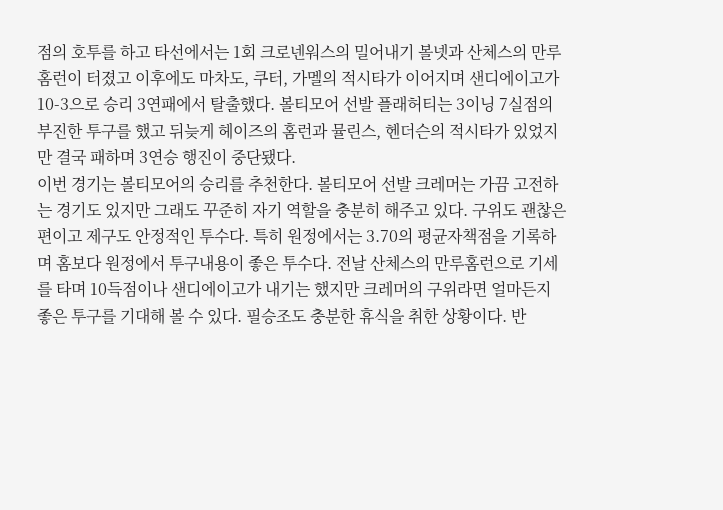점의 호투를 하고 타선에서는 1회 크로넨워스의 밀어내기 볼넷과 산체스의 만루홈런이 터졌고 이후에도 마차도, 쿠터, 가멜의 적시타가 이어지며 샌디에이고가 10-3으로 승리 3연패에서 탈출했다. 볼티모어 선발 플래허티는 3이닝 7실점의 부진한 투구를 했고 뒤늦게 헤이즈의 홈런과 뮬린스, 헨더슨의 적시타가 있었지만 결국 패하며 3연승 행진이 중단됐다.
이번 경기는 볼티모어의 승리를 추천한다. 볼티모어 선발 크레머는 가끔 고전하는 경기도 있지만 그래도 꾸준히 자기 역할을 충분히 해주고 있다. 구위도 괜찮은 편이고 제구도 안정적인 투수다. 특히 원정에서는 3.70의 평균자책점을 기록하며 홈보다 원정에서 투구내용이 좋은 투수다. 전날 산체스의 만루홈런으로 기세를 타며 10득점이나 샌디에이고가 내기는 했지만 크레머의 구위라면 얼마든지 좋은 투구를 기대해 볼 수 있다. 필승조도 충분한 휴식을 취한 상황이다. 반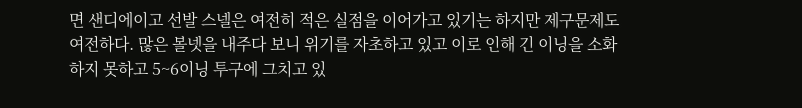면 샌디에이고 선발 스넬은 여전히 적은 실점을 이어가고 있기는 하지만 제구문제도 여전하다. 많은 볼넷을 내주다 보니 위기를 자초하고 있고 이로 인해 긴 이닝을 소화하지 못하고 5~6이닝 투구에 그치고 있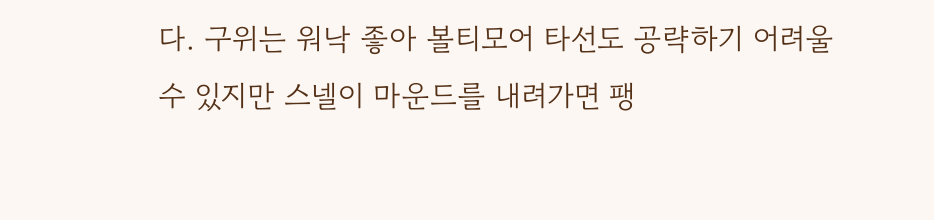다. 구위는 워낙 좋아 볼티모어 타선도 공략하기 어려울 수 있지만 스넬이 마운드를 내려가면 팽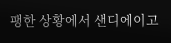팽한 상황에서 샌디에이고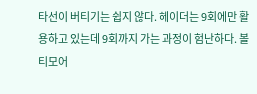타선이 버티기는 쉽지 않다. 헤이더는 9회에만 활용하고 있는데 9회까지 가는 과정이 험난하다. 볼티모어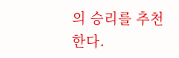의 승리를 추천한다.